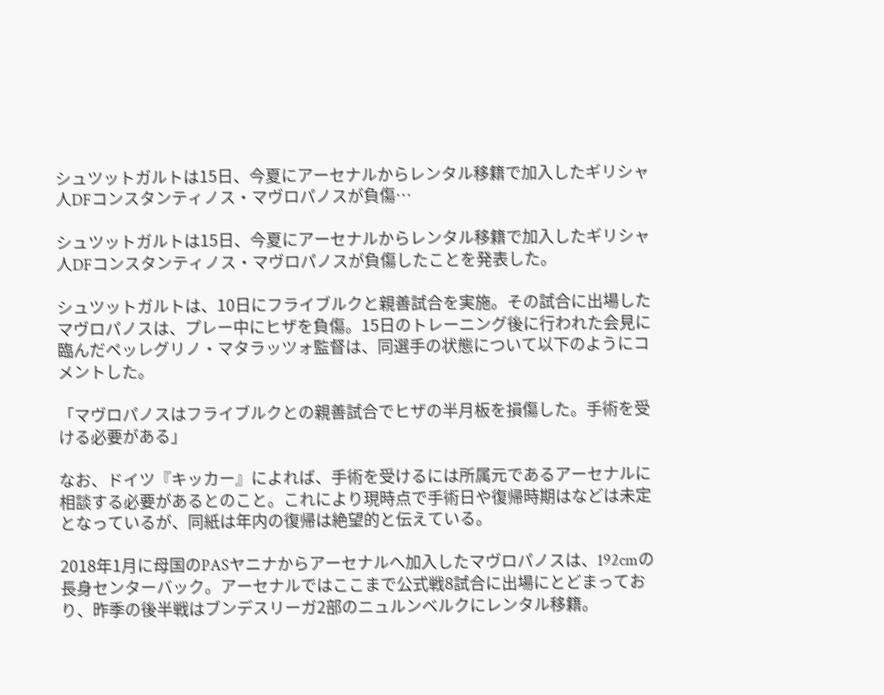シュツットガルトは15日、今夏にアーセナルからレンタル移籍で加入したギリシャ人DFコンスタンティノス・マヴロパノスが負傷…

シュツットガルトは15日、今夏にアーセナルからレンタル移籍で加入したギリシャ人DFコンスタンティノス・マヴロパノスが負傷したことを発表した。

シュツットガルトは、10日にフライブルクと親善試合を実施。その試合に出場したマヴロパノスは、プレー中にヒザを負傷。15日のトレーニング後に行われた会見に臨んだペッレグリノ・マタラッツォ監督は、同選手の状態について以下のようにコメントした。

「マヴロパノスはフライブルクとの親善試合でヒザの半月板を損傷した。手術を受ける必要がある」

なお、ドイツ『キッカー』によれば、手術を受けるには所属元であるアーセナルに相談する必要があるとのこと。これにより現時点で手術日や復帰時期はなどは未定となっているが、同紙は年内の復帰は絶望的と伝えている。

2018年1月に母国のPASヤニナからアーセナルへ加入したマヴロパノスは、192cmの長身センターバック。アーセナルではここまで公式戦8試合に出場にとどまっており、昨季の後半戦はブンデスリーガ2部のニュルンベルクにレンタル移籍。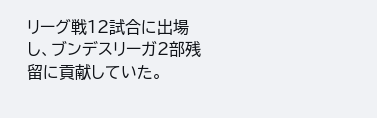リーグ戦12試合に出場し、ブンデスリーガ2部残留に貢献していた。